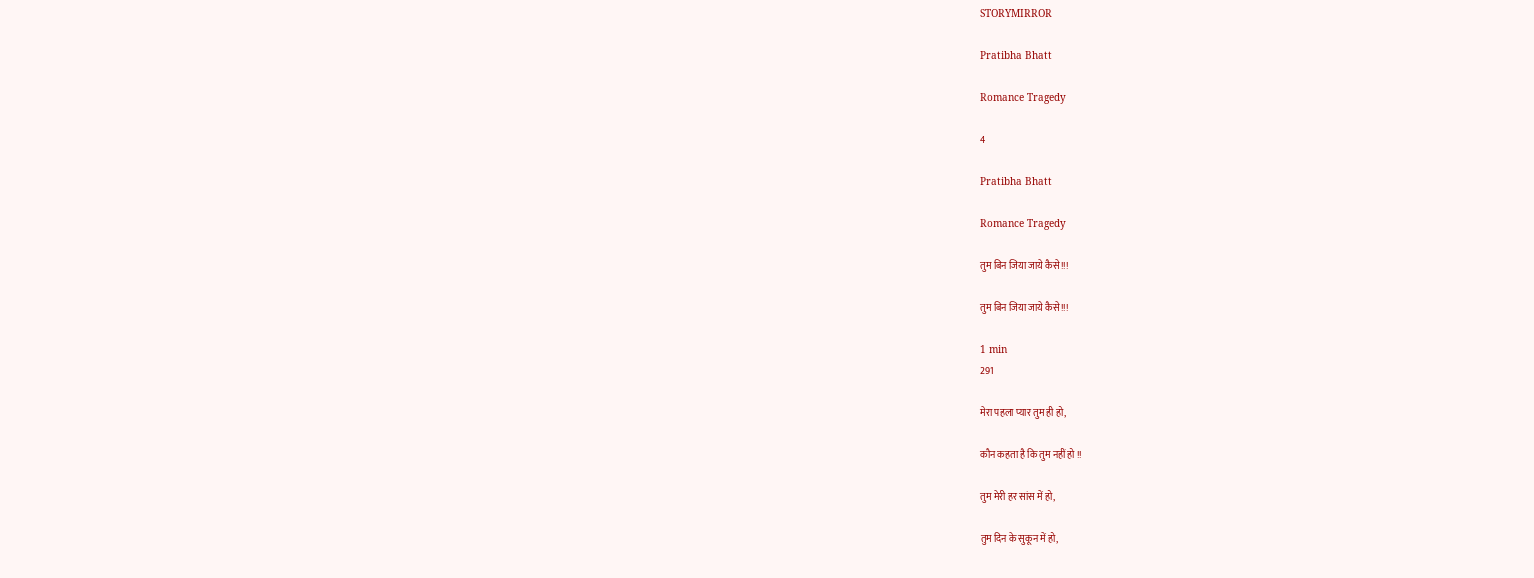STORYMIRROR

Pratibha Bhatt

Romance Tragedy

4

Pratibha Bhatt

Romance Tragedy

तुम बिन जिया जाये कैसे!!!

तुम बिन जिया जाये कैसे!!!

1 min
291

मेरा पहला प्यार तुम ही हो,

कौन कहता है कि तुम नहीं हो !!

तुम मेरी हर सांस में हो,

तुम दिन के सुकून में हो,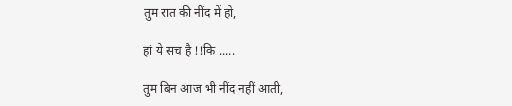तुम रात की नींद में हो,

हां ये सच है !!कि .....

तुम बिन आज भी नींद नहीं आती,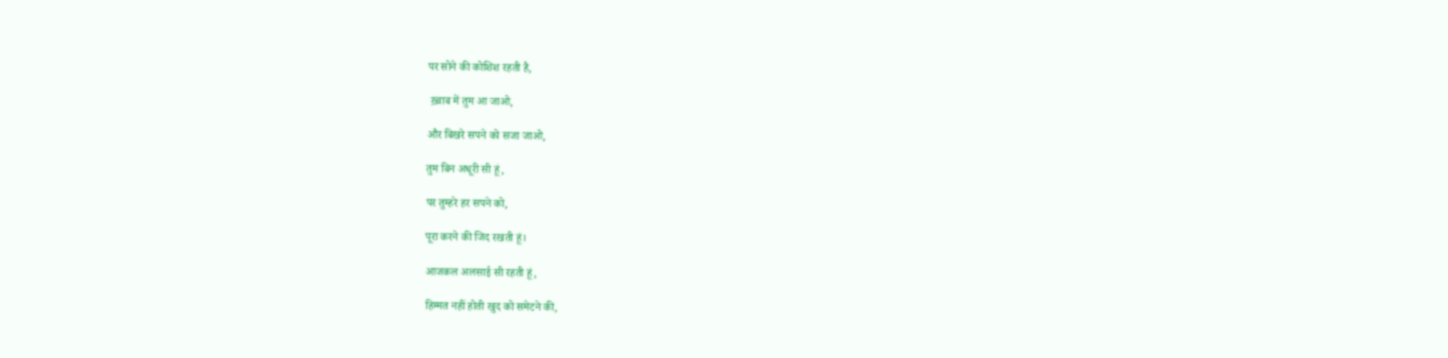पर सोने की कोशिश रहती है,

 ख़्वाब में तुम आ जाओ,

और बिखरे सपने को सजा जाओ,

तुम बिन अधूरी सी हूं,

पर तुम्हरे हर सपने को,

पूरा करने की जिद रखती हूं।

आजकल अलसाई सी रहती हूं,

हिम्मत नहीं होती खुद को समेटने की,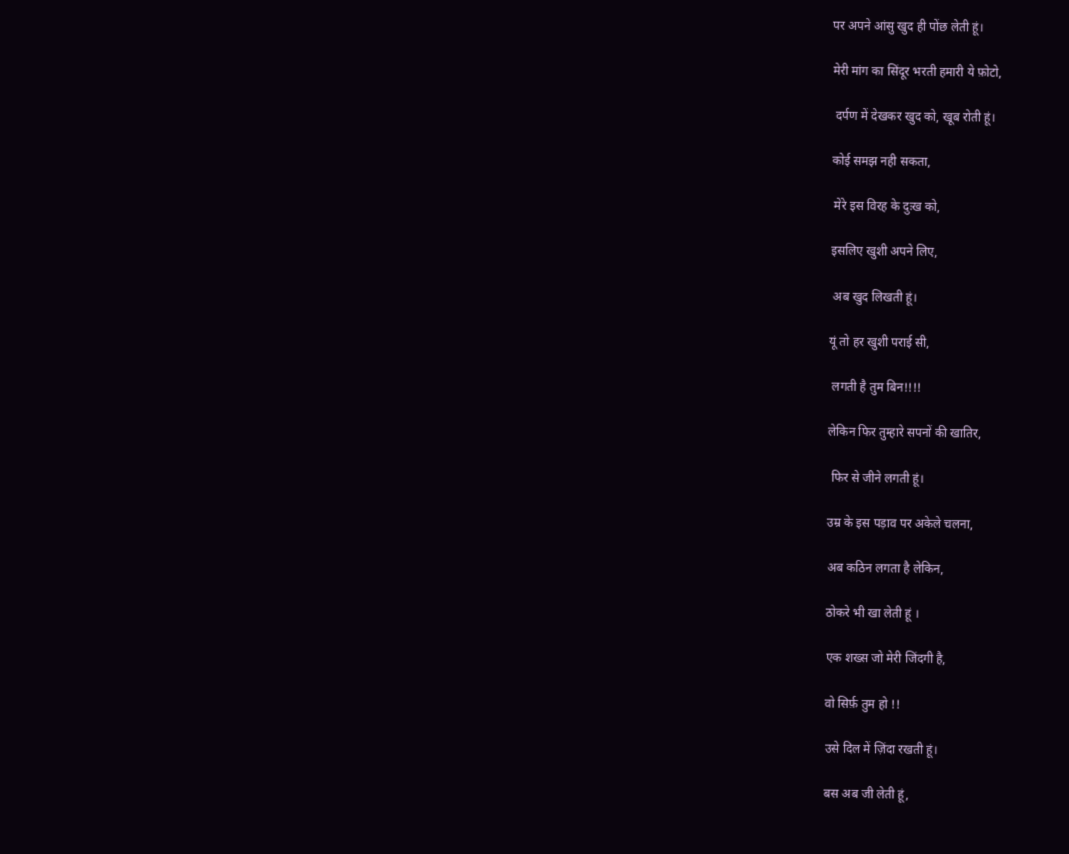पर अपने आंसु खुद ही पोंछ लेती हूं।

मेरी मांग का सिंदूर भरती हमारी ये फ़ोटो,

 दर्पण में देखकर खुद को, खूब रोती हूं।

कोई समझ नही सकता,

 मेरे इस विरह के दुःख को,

इसलिए खुशी अपने लिए,

 अब खुद लिखती हूं।

यूं तो हर खुशी पराई सी,

 लगती है तुम बिन!!!!

लेकिन फिर तुम्हारे सपनों की खातिर,

 फिर से जीने लगती हूं।

उम्र के इस पड़ाव पर अकेले चलना,

अब कठिन लगता है लेकिन,

ठोकरे भी खा लेती हूं ।

एक शख्स जो मेरी जिंदगी है,

वो सिर्फ़ तुम हो !!

उसे दिल में ज़िंदा रखती हूं।

बस अब जी लेती हूं,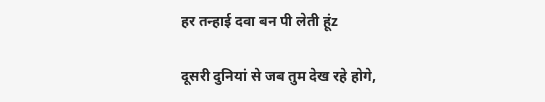हर तन्हाई दवा बन पी लेती हूंz

दूसरी दुनियां से जब तुम देख रहे होगे,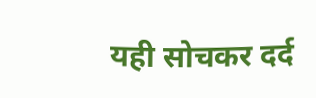यही सोचकर दर्द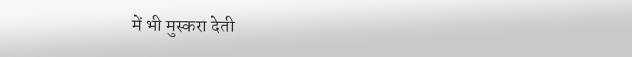में भी मुस्करा देती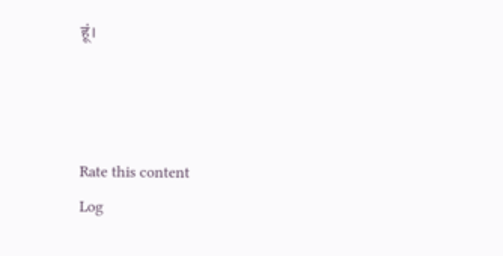हूं।



Rate this content
Log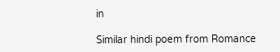in

Similar hindi poem from Romance